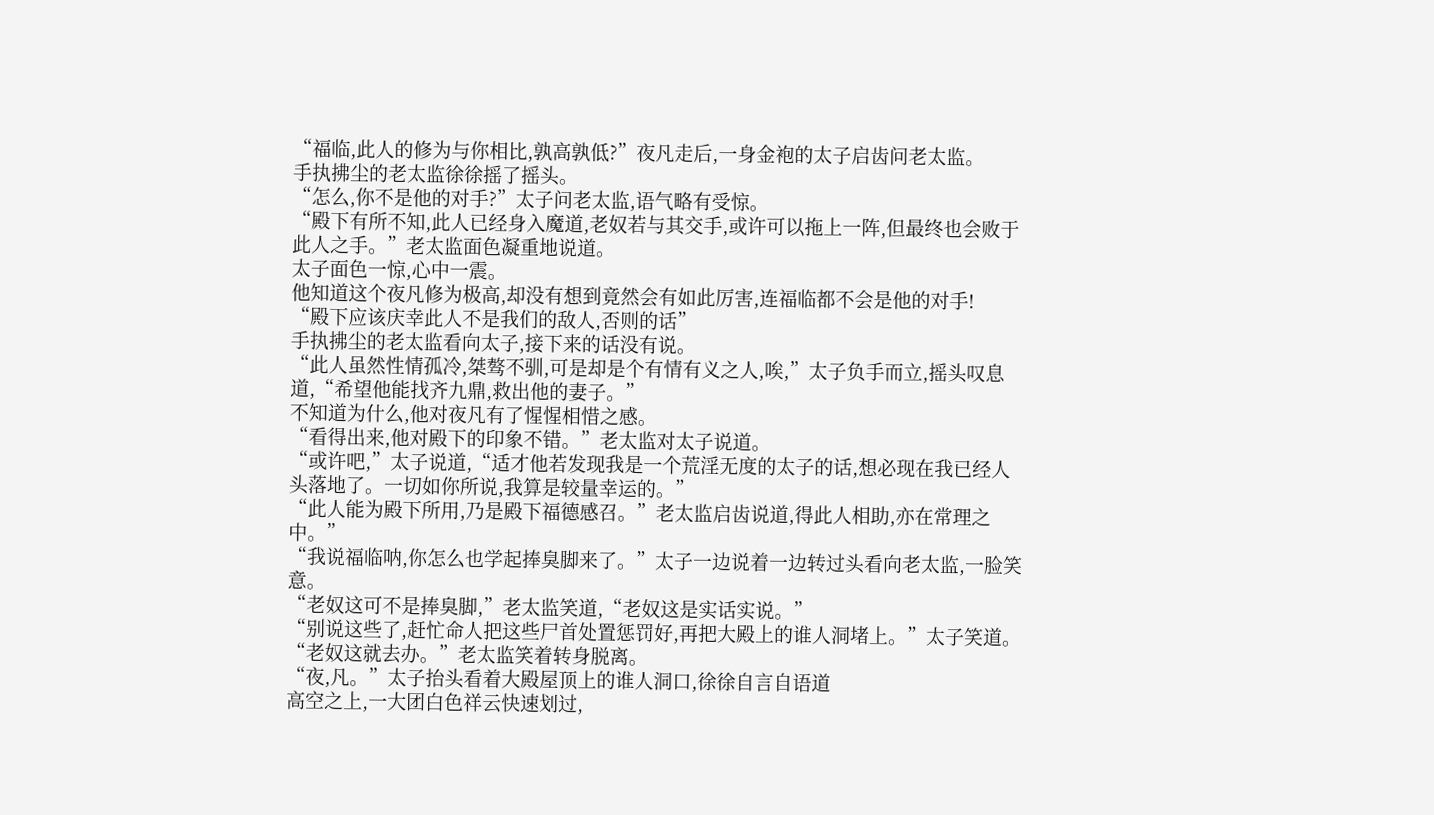“福临,此人的修为与你相比,孰高孰低?”夜凡走后,一身金袍的太子启齿问老太监。
手执拂尘的老太监徐徐摇了摇头。
“怎么,你不是他的对手?”太子问老太监,语气略有受惊。
“殿下有所不知,此人已经身入魔道,老奴若与其交手,或许可以拖上一阵,但最终也会败于此人之手。”老太监面色凝重地说道。
太子面色一惊,心中一震。
他知道这个夜凡修为极高,却没有想到竟然会有如此厉害,连福临都不会是他的对手!
“殿下应该庆幸此人不是我们的敌人,否则的话”
手执拂尘的老太监看向太子,接下来的话没有说。
“此人虽然性情孤冷,桀骜不驯,可是却是个有情有义之人,唉,”太子负手而立,摇头叹息道,“希望他能找齐九鼎,救出他的妻子。”
不知道为什么,他对夜凡有了惺惺相惜之感。
“看得出来,他对殿下的印象不错。”老太监对太子说道。
“或许吧,”太子说道,“适才他若发现我是一个荒淫无度的太子的话,想必现在我已经人头落地了。一切如你所说,我算是较量幸运的。”
“此人能为殿下所用,乃是殿下福德感召。”老太监启齿说道,得此人相助,亦在常理之中。”
“我说福临呐,你怎么也学起捧臭脚来了。”太子一边说着一边转过头看向老太监,一脸笑意。
“老奴这可不是捧臭脚,”老太监笑道,“老奴这是实话实说。”
“别说这些了,赶忙命人把这些尸首处置惩罚好,再把大殿上的谁人洞堵上。”太子笑道。
“老奴这就去办。”老太监笑着转身脱离。
“夜,凡。”太子抬头看着大殿屋顶上的谁人洞口,徐徐自言自语道
高空之上,一大团白色祥云快速划过,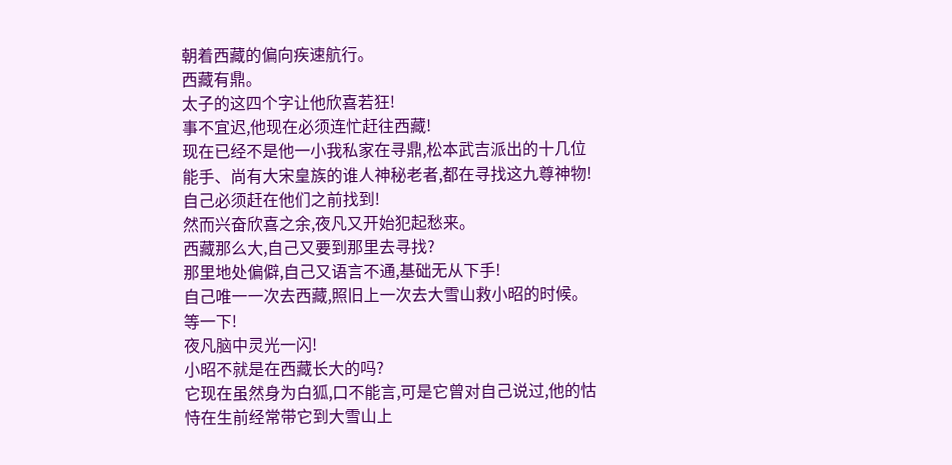朝着西藏的偏向疾速航行。
西藏有鼎。
太子的这四个字让他欣喜若狂!
事不宜迟,他现在必须连忙赶往西藏!
现在已经不是他一小我私家在寻鼎,松本武吉派出的十几位能手、尚有大宋皇族的谁人神秘老者,都在寻找这九尊神物!
自己必须赶在他们之前找到!
然而兴奋欣喜之余,夜凡又开始犯起愁来。
西藏那么大,自己又要到那里去寻找?
那里地处偏僻,自己又语言不通,基础无从下手!
自己唯一一次去西藏,照旧上一次去大雪山救小昭的时候。
等一下!
夜凡脑中灵光一闪!
小昭不就是在西藏长大的吗?
它现在虽然身为白狐,口不能言,可是它曾对自己说过,他的怙恃在生前经常带它到大雪山上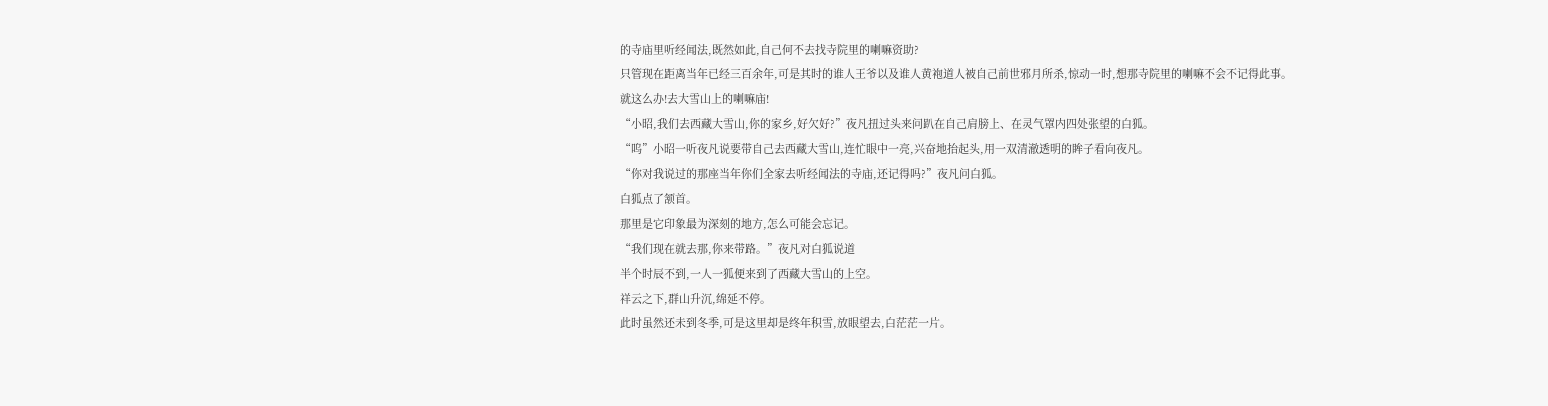的寺庙里听经闻法,既然如此,自己何不去找寺院里的喇嘛资助?
只管现在距离当年已经三百余年,可是其时的谁人王爷以及谁人黄袍道人被自己前世邪月所杀,惊动一时,想那寺院里的喇嘛不会不记得此事。
就这么办!去大雪山上的喇嘛庙!
“小昭,我们去西藏大雪山,你的家乡,好欠好?”夜凡扭过头来问趴在自己肩膀上、在灵气罩内四处张望的白狐。
“呜”小昭一听夜凡说要带自己去西藏大雪山,连忙眼中一亮,兴奋地抬起头,用一双清澈透明的眸子看向夜凡。
“你对我说过的那座当年你们全家去听经闻法的寺庙,还记得吗?”夜凡问白狐。
白狐点了颔首。
那里是它印象最为深刻的地方,怎么可能会忘记。
“我们现在就去那,你来带路。”夜凡对白狐说道
半个时辰不到,一人一狐便来到了西藏大雪山的上空。
祥云之下,群山升沉,绵延不停。
此时虽然还未到冬季,可是这里却是终年积雪,放眼望去,白茫茫一片。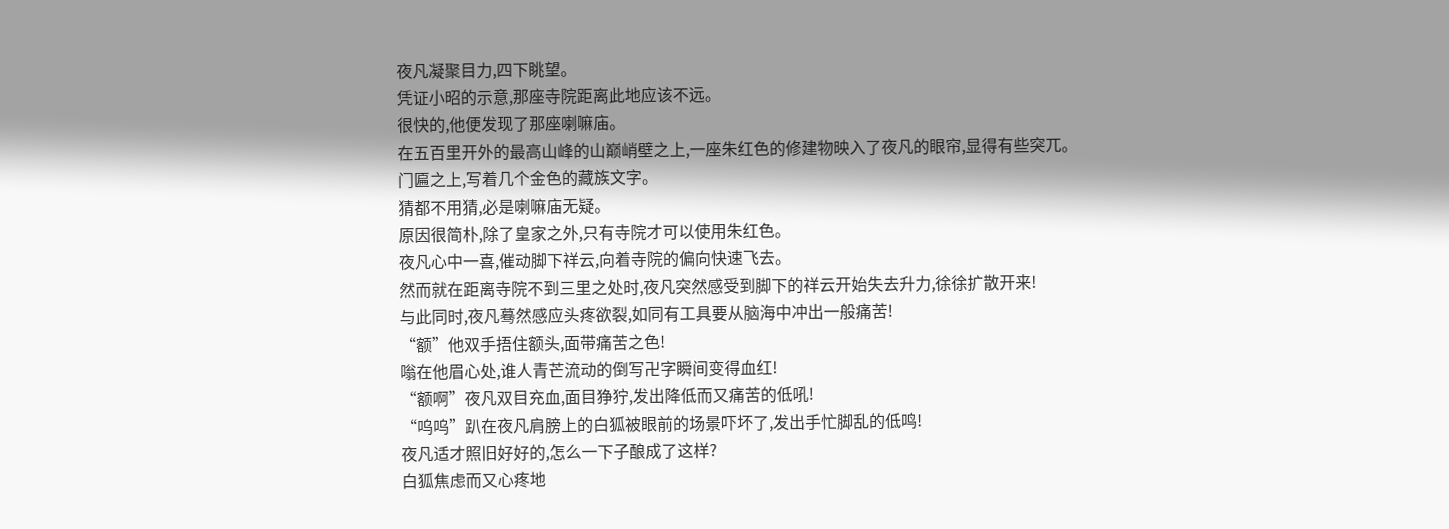夜凡凝聚目力,四下眺望。
凭证小昭的示意,那座寺院距离此地应该不远。
很快的,他便发现了那座喇嘛庙。
在五百里开外的最高山峰的山巅峭壁之上,一座朱红色的修建物映入了夜凡的眼帘,显得有些突兀。
门匾之上,写着几个金色的藏族文字。
猜都不用猜,必是喇嘛庙无疑。
原因很简朴,除了皇家之外,只有寺院才可以使用朱红色。
夜凡心中一喜,催动脚下祥云,向着寺院的偏向快速飞去。
然而就在距离寺院不到三里之处时,夜凡突然感受到脚下的祥云开始失去升力,徐徐扩散开来!
与此同时,夜凡蓦然感应头疼欲裂,如同有工具要从脑海中冲出一般痛苦!
“额”他双手捂住额头,面带痛苦之色!
嗡在他眉心处,谁人青芒流动的倒写卍字瞬间变得血红!
“额啊”夜凡双目充血,面目狰狞,发出降低而又痛苦的低吼!
“呜呜”趴在夜凡肩膀上的白狐被眼前的场景吓坏了,发出手忙脚乱的低鸣!
夜凡适才照旧好好的,怎么一下子酿成了这样?
白狐焦虑而又心疼地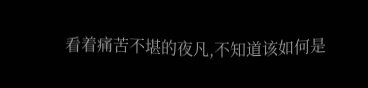看着痛苦不堪的夜凡,不知道该如何是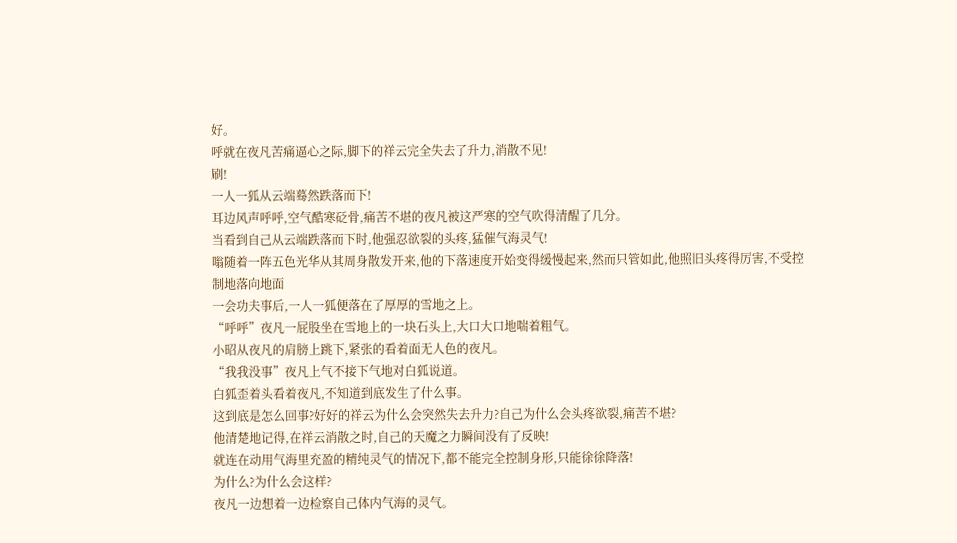好。
呼就在夜凡苦痛逼心之际,脚下的祥云完全失去了升力,消散不见!
刷!
一人一狐从云端蓦然跌落而下!
耳边风声呼呼,空气酷寒砭骨,痛苦不堪的夜凡被这严寒的空气吹得清醒了几分。
当看到自己从云端跌落而下时,他强忍欲裂的头疼,猛催气海灵气!
嗡随着一阵五色光华从其周身散发开来,他的下落速度开始变得缓慢起来,然而只管如此,他照旧头疼得厉害,不受控制地落向地面
一会功夫事后,一人一狐便落在了厚厚的雪地之上。
“呼呼”夜凡一屁股坐在雪地上的一块石头上,大口大口地喘着粗气。
小昭从夜凡的肩膀上跳下,紧张的看着面无人色的夜凡。
“我我没事”夜凡上气不接下气地对白狐说道。
白狐歪着头看着夜凡,不知道到底发生了什么事。
这到底是怎么回事?好好的祥云为什么会突然失去升力?自己为什么会头疼欲裂,痛苦不堪?
他清楚地记得,在祥云消散之时,自己的天魔之力瞬间没有了反映!
就连在动用气海里充盈的精纯灵气的情况下,都不能完全控制身形,只能徐徐降落!
为什么?为什么会这样?
夜凡一边想着一边检察自己体内气海的灵气。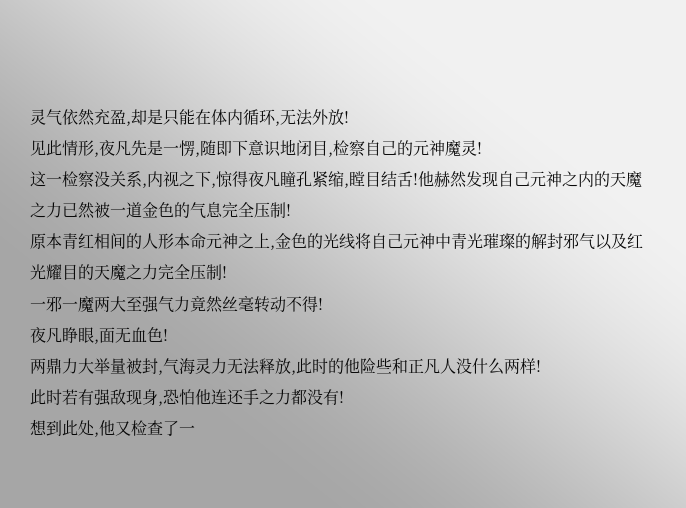灵气依然充盈,却是只能在体内循环,无法外放!
见此情形,夜凡先是一愣,随即下意识地闭目,检察自己的元神魔灵!
这一检察没关系,内视之下,惊得夜凡瞳孔紧缩,瞠目结舌!他赫然发现自己元神之内的天魔之力已然被一道金色的气息完全压制!
原本青红相间的人形本命元神之上,金色的光线将自己元神中青光璀璨的解封邪气以及红光耀目的天魔之力完全压制!
一邪一魔两大至强气力竟然丝毫转动不得!
夜凡睁眼,面无血色!
两鼎力大举量被封,气海灵力无法释放,此时的他险些和正凡人没什么两样!
此时若有强敌现身,恐怕他连还手之力都没有!
想到此处,他又检查了一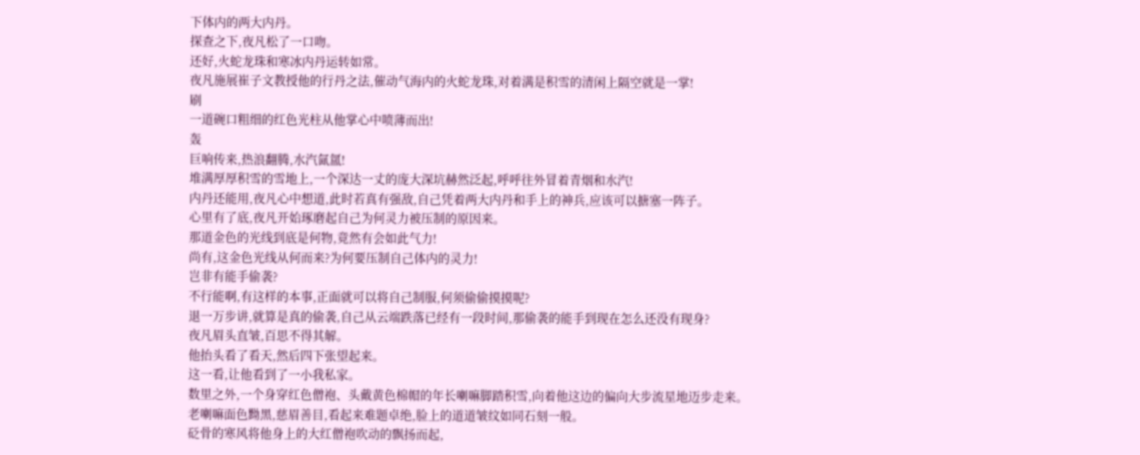下体内的两大内丹。
探查之下,夜凡松了一口吻。
还好,火蛇龙珠和寒冰内丹运转如常。
夜凡施展崔子文教授他的行丹之法,催动气海内的火蛇龙珠,对着满是积雪的清闲上隔空就是一掌!
刷
一道碗口粗细的红色光柱从他掌心中喷薄而出!
轰
巨响传来,热浪翻腾,水汽氤氲!
堆满厚厚积雪的雪地上,一个深达一丈的庞大深坑赫然泛起,呼呼往外冒着青烟和水汽!
内丹还能用,夜凡心中想道,此时若真有强敌,自己凭着两大内丹和手上的神兵,应该可以搪塞一阵子。
心里有了底,夜凡开始琢磨起自己为何灵力被压制的原因来。
那道金色的光线到底是何物,竟然有会如此气力!
尚有,这金色光线从何而来?为何要压制自己体内的灵力!
岂非有能手偷袭?
不行能啊,有这样的本事,正面就可以将自己制服,何须偷偷摸摸呢?
退一万步讲,就算是真的偷袭,自己从云端跌落已经有一段时间,那偷袭的能手到现在怎么还没有现身?
夜凡眉头直皱,百思不得其解。
他抬头看了看天,然后四下张望起来。
这一看,让他看到了一小我私家。
数里之外,一个身穿红色僧袍、头戴黄色棉帽的年长喇嘛脚踏积雪,向着他这边的偏向大步流星地迈步走来。
老喇嘛面色黝黑,慈眉善目,看起来难题卓绝,脸上的道道皱纹如同石刻一般。
砭骨的寒风将他身上的大红僧袍吹动的飘扬而起,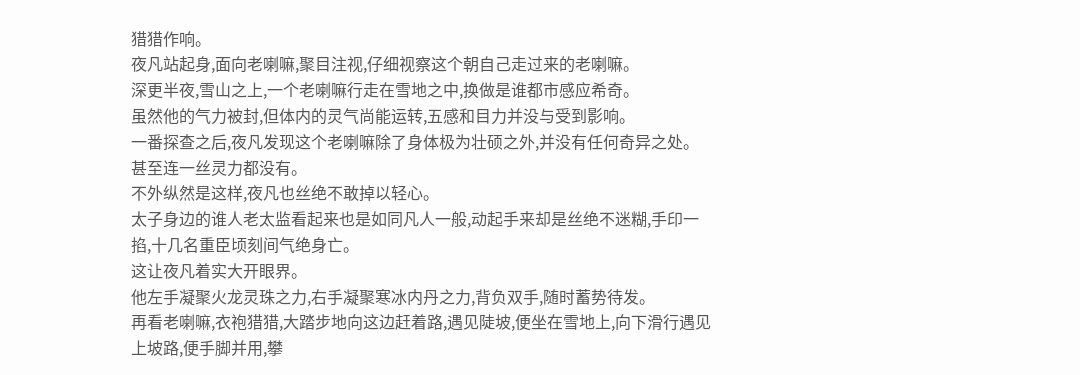猎猎作响。
夜凡站起身,面向老喇嘛,聚目注视,仔细视察这个朝自己走过来的老喇嘛。
深更半夜,雪山之上,一个老喇嘛行走在雪地之中,换做是谁都市感应希奇。
虽然他的气力被封,但体内的灵气尚能运转,五感和目力并没与受到影响。
一番探查之后,夜凡发现这个老喇嘛除了身体极为壮硕之外,并没有任何奇异之处。
甚至连一丝灵力都没有。
不外纵然是这样,夜凡也丝绝不敢掉以轻心。
太子身边的谁人老太监看起来也是如同凡人一般,动起手来却是丝绝不迷糊,手印一掐,十几名重臣顷刻间气绝身亡。
这让夜凡着实大开眼界。
他左手凝聚火龙灵珠之力,右手凝聚寒冰内丹之力,背负双手,随时蓄势待发。
再看老喇嘛,衣袍猎猎,大踏步地向这边赶着路,遇见陡坡,便坐在雪地上,向下滑行遇见上坡路,便手脚并用,攀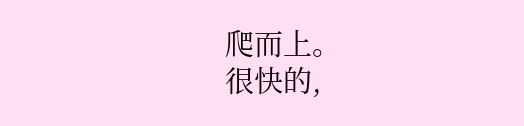爬而上。
很快的,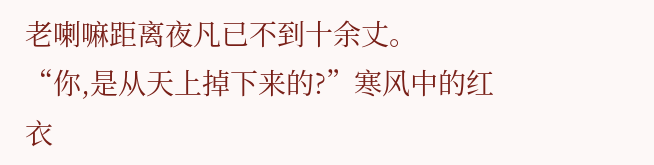老喇嘛距离夜凡已不到十余丈。
“你,是从天上掉下来的?”寒风中的红衣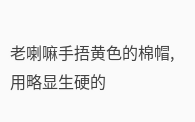老喇嘛手捂黄色的棉帽,用略显生硬的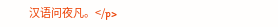汉语问夜凡。</p>